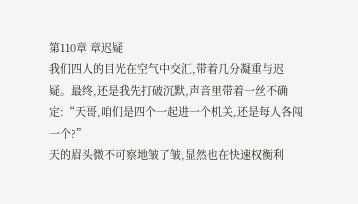第110章 章迟疑
我们四人的目光在空气中交汇,带着几分凝重与迟疑。最终,还是我先打破沉默,声音里带着一丝不确定:“天哥,咱们是四个一起进一个机关,还是每人各闯一个?”
天的眉头微不可察地皱了皱,显然也在快速权衡利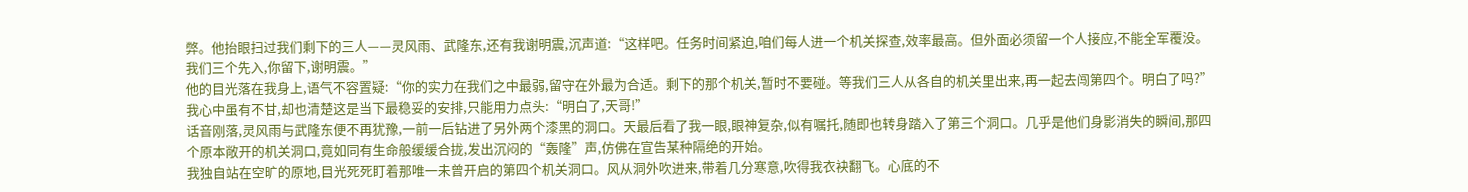弊。他抬眼扫过我们剩下的三人——灵风雨、武隆东,还有我谢明震,沉声道:“这样吧。任务时间紧迫,咱们每人进一个机关探查,效率最高。但外面必须留一个人接应,不能全军覆没。我们三个先入,你留下,谢明震。”
他的目光落在我身上,语气不容置疑:“你的实力在我们之中最弱,留守在外最为合适。剩下的那个机关,暂时不要碰。等我们三人从各自的机关里出来,再一起去闯第四个。明白了吗?”
我心中虽有不甘,却也清楚这是当下最稳妥的安排,只能用力点头:“明白了,天哥!”
话音刚落,灵风雨与武隆东便不再犹豫,一前一后钻进了另外两个漆黑的洞口。天最后看了我一眼,眼神复杂,似有嘱托,随即也转身踏入了第三个洞口。几乎是他们身影消失的瞬间,那四个原本敞开的机关洞口,竟如同有生命般缓缓合拢,发出沉闷的“轰隆”声,仿佛在宣告某种隔绝的开始。
我独自站在空旷的原地,目光死死盯着那唯一未曾开启的第四个机关洞口。风从洞外吹进来,带着几分寒意,吹得我衣袂翻飞。心底的不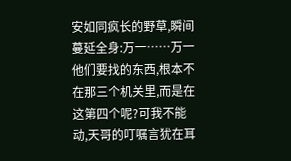安如同疯长的野草,瞬间蔓延全身:万一……万一他们要找的东西,根本不在那三个机关里,而是在这第四个呢?可我不能动,天哥的叮嘱言犹在耳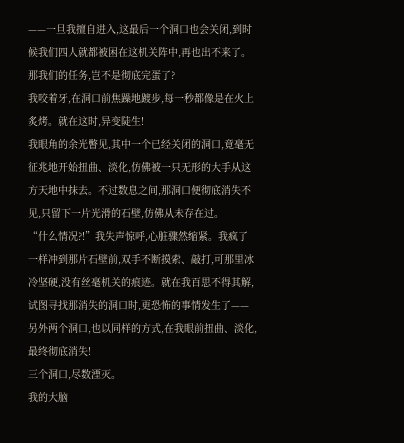——一旦我擅自进入,这最后一个洞口也会关闭,到时候我们四人就都被困在这机关阵中,再也出不来了。那我们的任务,岂不是彻底完蛋了?
我咬着牙,在洞口前焦躁地踱步,每一秒都像是在火上炙烤。就在这时,异变陡生!
我眼角的余光瞥见,其中一个已经关闭的洞口,竟毫无征兆地开始扭曲、淡化,仿佛被一只无形的大手从这方天地中抹去。不过数息之间,那洞口便彻底消失不见,只留下一片光滑的石壁,仿佛从未存在过。
“什么情况?!”我失声惊呼,心脏骤然缩紧。我疯了一样冲到那片石壁前,双手不断摸索、敲打,可那里冰冷坚硬,没有丝毫机关的痕迹。就在我百思不得其解,试图寻找那消失的洞口时,更恐怖的事情发生了——另外两个洞口,也以同样的方式,在我眼前扭曲、淡化,最终彻底消失!
三个洞口,尽数湮灭。
我的大脑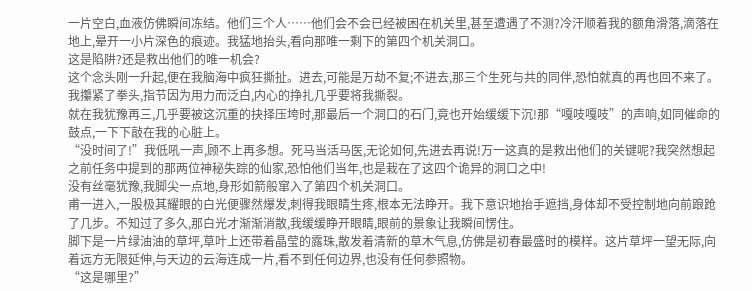一片空白,血液仿佛瞬间冻结。他们三个人……他们会不会已经被困在机关里,甚至遭遇了不测?冷汗顺着我的额角滑落,滴落在地上,晕开一小片深色的痕迹。我猛地抬头,看向那唯一剩下的第四个机关洞口。
这是陷阱?还是救出他们的唯一机会?
这个念头刚一升起,便在我脑海中疯狂撕扯。进去,可能是万劫不复;不进去,那三个生死与共的同伴,恐怕就真的再也回不来了。我攥紧了拳头,指节因为用力而泛白,内心的挣扎几乎要将我撕裂。
就在我犹豫再三,几乎要被这沉重的抉择压垮时,那最后一个洞口的石门,竟也开始缓缓下沉!那“嘎吱嘎吱”的声响,如同催命的鼓点,一下下敲在我的心脏上。
“没时间了!”我低吼一声,顾不上再多想。死马当活马医,无论如何,先进去再说!万一这真的是救出他们的关键呢?我突然想起之前任务中提到的那两位神秘失踪的仙家,恐怕他们当年,也是栽在了这四个诡异的洞口之中!
没有丝毫犹豫,我脚尖一点地,身形如箭般窜入了第四个机关洞口。
甫一进入,一股极其耀眼的白光便骤然爆发,刺得我眼睛生疼,根本无法睁开。我下意识地抬手遮挡,身体却不受控制地向前踉跄了几步。不知过了多久,那白光才渐渐消散,我缓缓睁开眼睛,眼前的景象让我瞬间愣住。
脚下是一片绿油油的草坪,草叶上还带着晶莹的露珠,散发着清新的草木气息,仿佛是初春最盛时的模样。这片草坪一望无际,向着远方无限延伸,与天边的云海连成一片,看不到任何边界,也没有任何参照物。
“这是哪里?”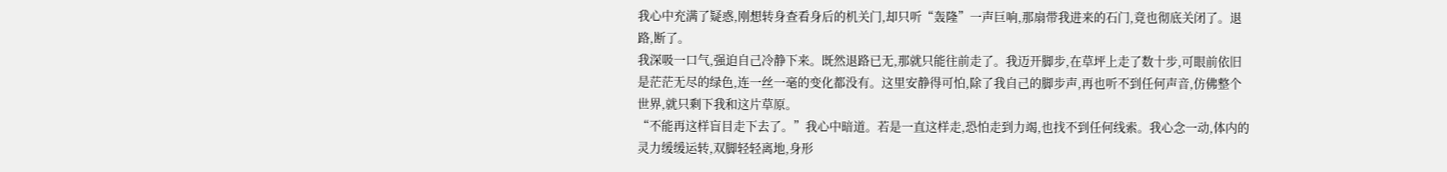我心中充满了疑惑,刚想转身查看身后的机关门,却只听“轰隆”一声巨响,那扇带我进来的石门,竟也彻底关闭了。退路,断了。
我深吸一口气,强迫自己冷静下来。既然退路已无,那就只能往前走了。我迈开脚步,在草坪上走了数十步,可眼前依旧是茫茫无尽的绿色,连一丝一毫的变化都没有。这里安静得可怕,除了我自己的脚步声,再也听不到任何声音,仿佛整个世界,就只剩下我和这片草原。
“不能再这样盲目走下去了。”我心中暗道。若是一直这样走,恐怕走到力竭,也找不到任何线索。我心念一动,体内的灵力缓缓运转,双脚轻轻离地,身形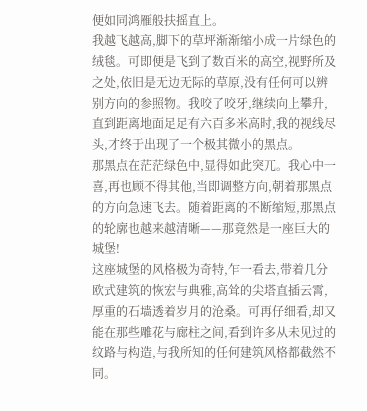便如同鸿雁般扶摇直上。
我越飞越高,脚下的草坪渐渐缩小成一片绿色的绒毯。可即便是飞到了数百米的高空,视野所及之处,依旧是无边无际的草原,没有任何可以辨别方向的参照物。我咬了咬牙,继续向上攀升,直到距离地面足足有六百多米高时,我的视线尽头,才终于出现了一个极其微小的黑点。
那黑点在茫茫绿色中,显得如此突兀。我心中一喜,再也顾不得其他,当即调整方向,朝着那黑点的方向急速飞去。随着距离的不断缩短,那黑点的轮廓也越来越清晰——那竟然是一座巨大的城堡!
这座城堡的风格极为奇特,乍一看去,带着几分欧式建筑的恢宏与典雅,高耸的尖塔直插云霄,厚重的石墙透着岁月的沧桑。可再仔细看,却又能在那些雕花与廊柱之间,看到许多从未见过的纹路与构造,与我所知的任何建筑风格都截然不同。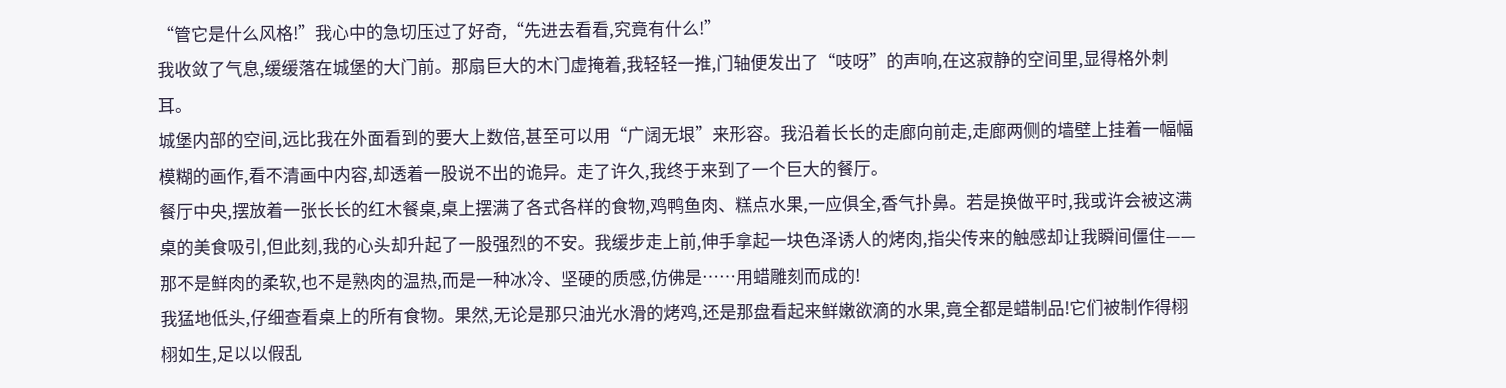“管它是什么风格!”我心中的急切压过了好奇,“先进去看看,究竟有什么!”
我收敛了气息,缓缓落在城堡的大门前。那扇巨大的木门虚掩着,我轻轻一推,门轴便发出了“吱呀”的声响,在这寂静的空间里,显得格外刺耳。
城堡内部的空间,远比我在外面看到的要大上数倍,甚至可以用“广阔无垠”来形容。我沿着长长的走廊向前走,走廊两侧的墙壁上挂着一幅幅模糊的画作,看不清画中内容,却透着一股说不出的诡异。走了许久,我终于来到了一个巨大的餐厅。
餐厅中央,摆放着一张长长的红木餐桌,桌上摆满了各式各样的食物,鸡鸭鱼肉、糕点水果,一应俱全,香气扑鼻。若是换做平时,我或许会被这满桌的美食吸引,但此刻,我的心头却升起了一股强烈的不安。我缓步走上前,伸手拿起一块色泽诱人的烤肉,指尖传来的触感却让我瞬间僵住——那不是鲜肉的柔软,也不是熟肉的温热,而是一种冰冷、坚硬的质感,仿佛是……用蜡雕刻而成的!
我猛地低头,仔细查看桌上的所有食物。果然,无论是那只油光水滑的烤鸡,还是那盘看起来鲜嫩欲滴的水果,竟全都是蜡制品!它们被制作得栩栩如生,足以以假乱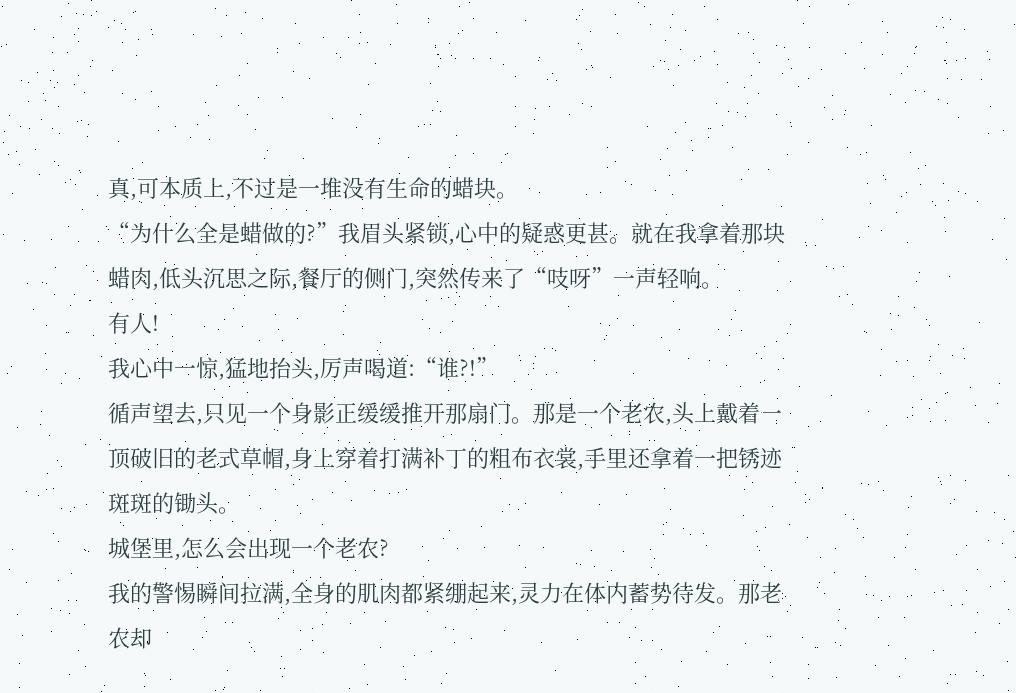真,可本质上,不过是一堆没有生命的蜡块。
“为什么全是蜡做的?”我眉头紧锁,心中的疑惑更甚。就在我拿着那块蜡肉,低头沉思之际,餐厅的侧门,突然传来了“吱呀”一声轻响。
有人!
我心中一惊,猛地抬头,厉声喝道:“谁?!”
循声望去,只见一个身影正缓缓推开那扇门。那是一个老农,头上戴着一顶破旧的老式草帽,身上穿着打满补丁的粗布衣裳,手里还拿着一把锈迹斑斑的锄头。
城堡里,怎么会出现一个老农?
我的警惕瞬间拉满,全身的肌肉都紧绷起来,灵力在体内蓄势待发。那老农却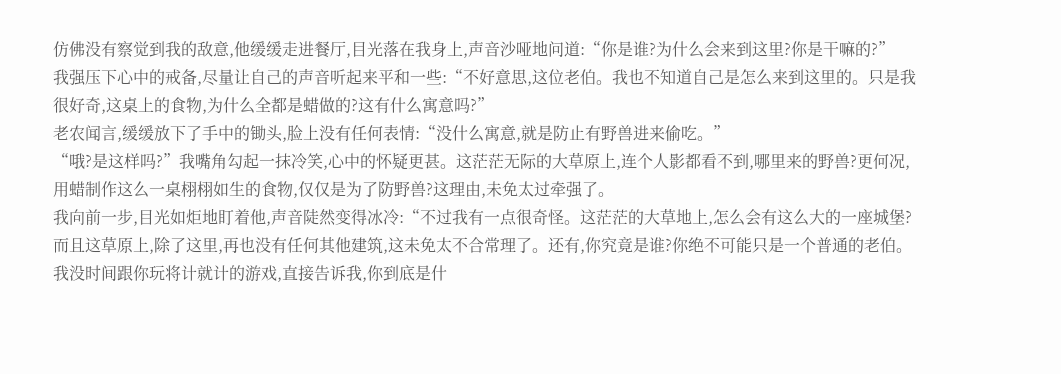仿佛没有察觉到我的敌意,他缓缓走进餐厅,目光落在我身上,声音沙哑地问道:“你是谁?为什么会来到这里?你是干嘛的?”
我强压下心中的戒备,尽量让自己的声音听起来平和一些:“不好意思,这位老伯。我也不知道自己是怎么来到这里的。只是我很好奇,这桌上的食物,为什么全都是蜡做的?这有什么寓意吗?”
老农闻言,缓缓放下了手中的锄头,脸上没有任何表情:“没什么寓意,就是防止有野兽进来偷吃。”
“哦?是这样吗?”我嘴角勾起一抹冷笑,心中的怀疑更甚。这茫茫无际的大草原上,连个人影都看不到,哪里来的野兽?更何况,用蜡制作这么一桌栩栩如生的食物,仅仅是为了防野兽?这理由,未免太过牵强了。
我向前一步,目光如炬地盯着他,声音陡然变得冰冷:“不过我有一点很奇怪。这茫茫的大草地上,怎么会有这么大的一座城堡?而且这草原上,除了这里,再也没有任何其他建筑,这未免太不合常理了。还有,你究竟是谁?你绝不可能只是一个普通的老伯。我没时间跟你玩将计就计的游戏,直接告诉我,你到底是什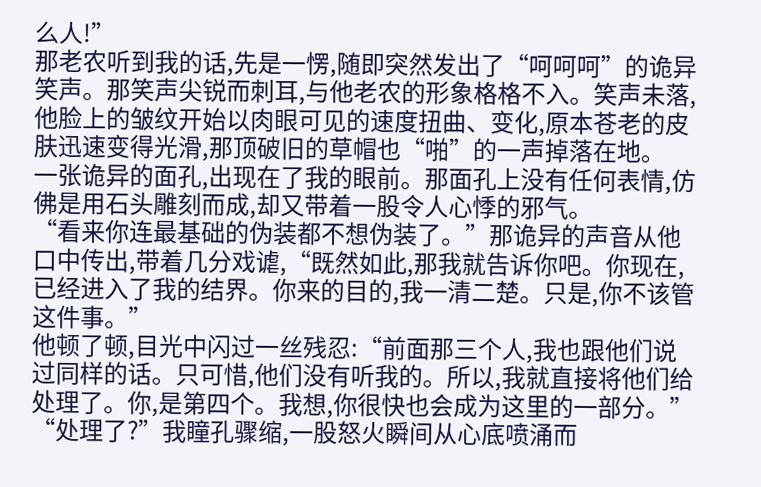么人!”
那老农听到我的话,先是一愣,随即突然发出了“呵呵呵”的诡异笑声。那笑声尖锐而刺耳,与他老农的形象格格不入。笑声未落,他脸上的皱纹开始以肉眼可见的速度扭曲、变化,原本苍老的皮肤迅速变得光滑,那顶破旧的草帽也“啪”的一声掉落在地。
一张诡异的面孔,出现在了我的眼前。那面孔上没有任何表情,仿佛是用石头雕刻而成,却又带着一股令人心悸的邪气。
“看来你连最基础的伪装都不想伪装了。”那诡异的声音从他口中传出,带着几分戏谑,“既然如此,那我就告诉你吧。你现在,已经进入了我的结界。你来的目的,我一清二楚。只是,你不该管这件事。”
他顿了顿,目光中闪过一丝残忍:“前面那三个人,我也跟他们说过同样的话。只可惜,他们没有听我的。所以,我就直接将他们给处理了。你,是第四个。我想,你很快也会成为这里的一部分。”
“处理了?”我瞳孔骤缩,一股怒火瞬间从心底喷涌而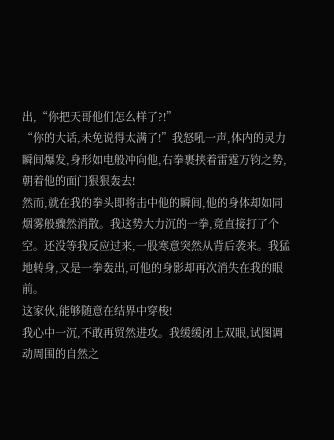出,“你把天哥他们怎么样了?!”
“你的大话,未免说得太满了!”我怒吼一声,体内的灵力瞬间爆发,身形如电般冲向他,右拳裹挟着雷霆万钧之势,朝着他的面门狠狠轰去!
然而,就在我的拳头即将击中他的瞬间,他的身体却如同烟雾般骤然消散。我这势大力沉的一拳,竟直接打了个空。还没等我反应过来,一股寒意突然从背后袭来。我猛地转身,又是一拳轰出,可他的身影却再次消失在我的眼前。
这家伙,能够随意在结界中穿梭!
我心中一沉,不敢再贸然进攻。我缓缓闭上双眼,试图调动周围的自然之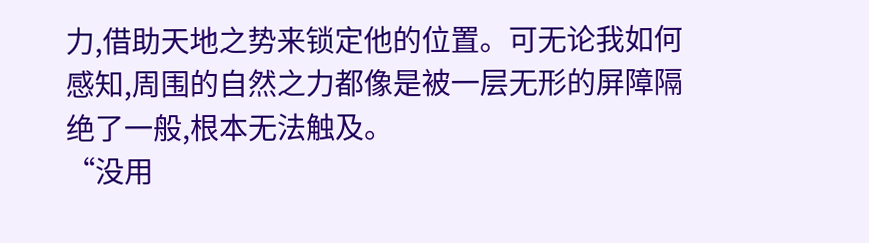力,借助天地之势来锁定他的位置。可无论我如何感知,周围的自然之力都像是被一层无形的屏障隔绝了一般,根本无法触及。
“没用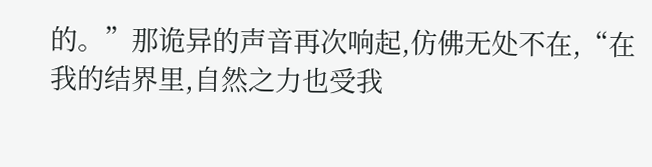的。”那诡异的声音再次响起,仿佛无处不在,“在我的结界里,自然之力也受我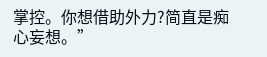掌控。你想借助外力?简直是痴心妄想。”